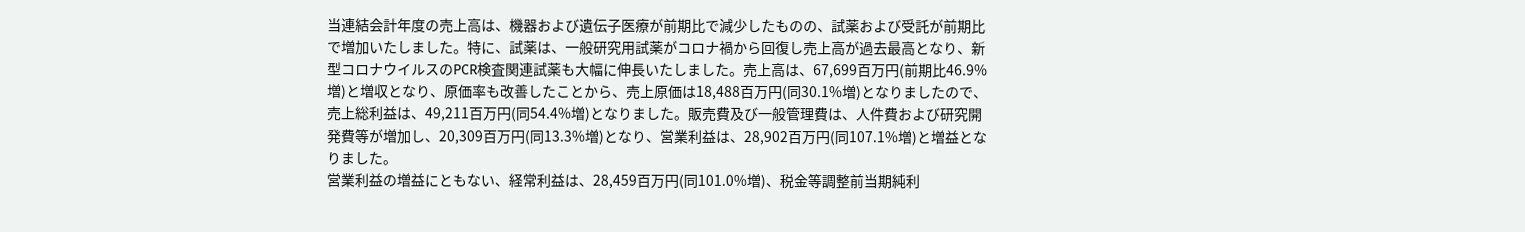当連結会計年度の売上高は、機器および遺伝子医療が前期比で減少したものの、試薬および受託が前期比で増加いたしました。特に、試薬は、一般研究用試薬がコロナ禍から回復し売上高が過去最高となり、新型コロナウイルスのPCR検査関連試薬も大幅に伸長いたしました。売上高は、67,699百万円(前期比46.9%増)と増収となり、原価率も改善したことから、売上原価は18,488百万円(同30.1%増)となりましたので、売上総利益は、49,211百万円(同54.4%増)となりました。販売費及び一般管理費は、人件費および研究開発費等が増加し、20,309百万円(同13.3%増)となり、営業利益は、28,902百万円(同107.1%増)と増益となりました。
営業利益の増益にともない、経常利益は、28,459百万円(同101.0%増)、税金等調整前当期純利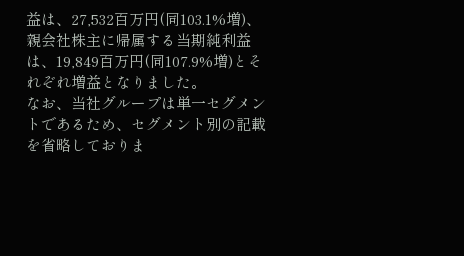益は、27,532百万円(同103.1%増)、親会社株主に帰属する当期純利益は、19,849百万円(同107.9%増)とそれぞれ増益となりました。
なお、当社グループは単一セグメントであるため、セグメント別の記載を省略しておりま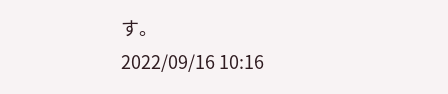す。
2022/09/16 10:16